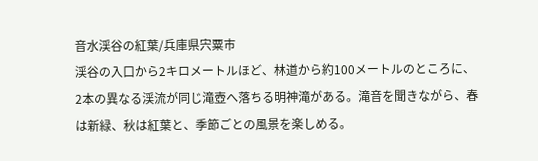音水渓谷の紅葉/兵庫県宍粟市
渓谷の入口から2キロメートルほど、林道から約100メートルのところに、2本の異なる渓流が同じ滝壺へ落ちる明神滝がある。滝音を聞きながら、春は新緑、秋は紅葉と、季節ごとの風景を楽しめる。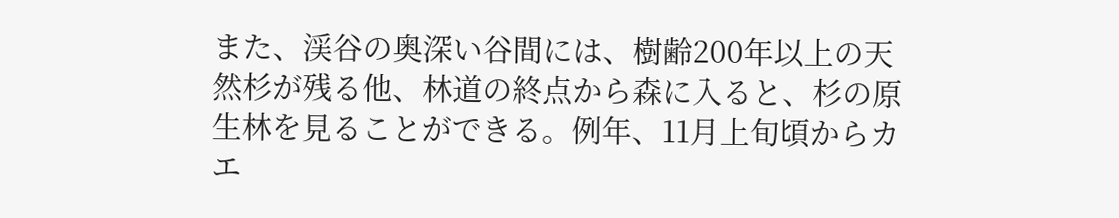また、渓谷の奥深い谷間には、樹齢200年以上の天然杉が残る他、林道の終点から森に入ると、杉の原生林を見ることができる。例年、11月上旬頃からカエ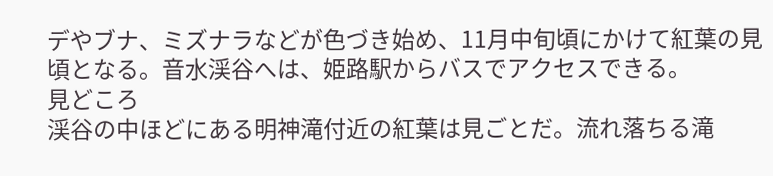デやブナ、ミズナラなどが色づき始め、11月中旬頃にかけて紅葉の見頃となる。音水渓谷へは、姫路駅からバスでアクセスできる。
見どころ
渓谷の中ほどにある明神滝付近の紅葉は見ごとだ。流れ落ちる滝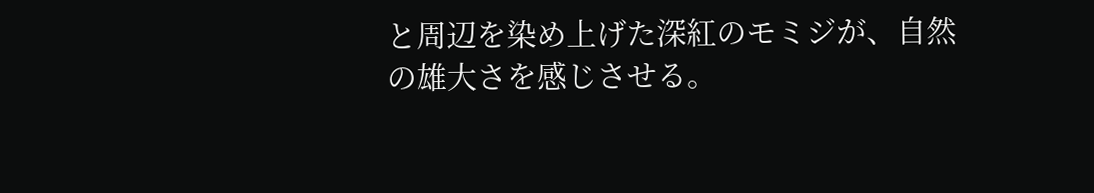と周辺を染め上げた深紅のモミジが、自然の雄大さを感じさせる。